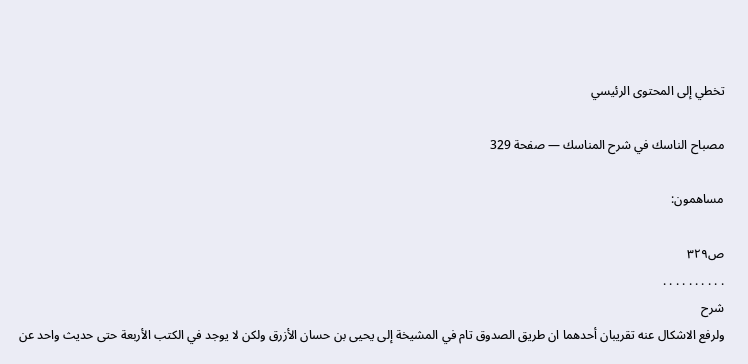تخطي إلى المحتوى الرئيسي

مصباح الناسك في شرح المناسك — صفحة 329

مساهمون:

ص٣٢٩
. . . . . . . . . .
شرح
ولرفع الاشكال عنه تقريبان أحدهما ان طريق الصدوق تام في المشيخة إلى يحيى بن حسان الأزرق ولكن لا يوجد في الكتب الأربعة حتى حديث واحد عن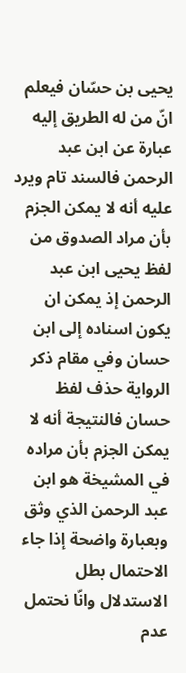يحيى بن حسّان فيعلم انّ من له الطريق إليه عبارة عن ابن عبد الرحمن فالسند تام ويرد عليه أنه لا يمكن الجزم بأن مراد الصدوق من لفظ يحيى ابن عبد الرحمن إذ يمكن ان يكون اسناده إلى ابن حسان وفي مقام ذكر الرواية حذف لفظ حسان فالنتيجة أنه لا يمكن الجزم بأن مراده في المشيخة هو ابن عبد الرحمن الذي وثق وبعبارة واضحة إذا جاء الاحتمال بطل الاستدلال وانّا نحتمل عدم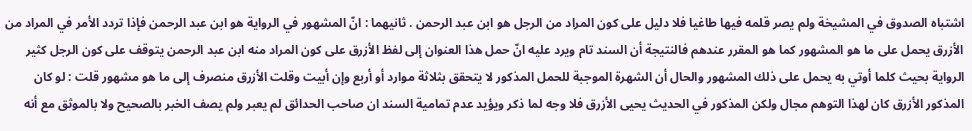اشتباه الصدوق في المشيخة ولم يصر قلمه فيها طاغيا فلا دليل على كون المراد من الرجل هو ابن عبد الرحمن . ثانيهما : انّ المشهور في الرواية هو ابن عبد الرحمن فإذا تردد الأمر في المراد من الأزرق يحمل على ما هو المشهور كما هو المقرر عندهم فالنتيجة أن السند تام ويرد عليه انّ حمل هذا العنوان إلى لفظ الأزرق على كون المراد منه ابن عبد الرحمن يتوقف على كون الرجل كثير الرواية بحيث كلما أوتي به يحمل على ذلك المشهور والحال أن الشهرة الموجبة للحمل المذكور لا يتحقق بثلاثة موارد أو أربع وإن أبيت وقلت الأزرق منصرف إلى ما هو مشهور قلت : لو كان المذكور الأزرق كان لهذا التوهم مجال ولكن المذكور في الحديث يحيى الأزرق فلا وجه لما ذكر ويؤيد عدم تمامية السند ان صاحب الحدائق لم يعبر ولم يصف الخبر بالصحيح ولا بالموثق مع أنه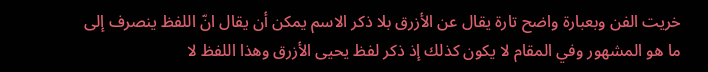خريت الفن وبعبارة واضح تارة يقال عن الأزرق بلا ذكر الاسم يمكن أن يقال انّ اللفظ ينصرف إلى ما هو المشهور وفي المقام لا يكون كذلك إذ ذكر لفظ يحيى الأزرق وهذا اللفظ لا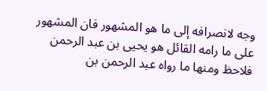وجه لانصرافه إلى ما هو المشهور فان المشهور على ما رامه القائل هو يحيى بن عبد الرحمن فلاحظ ومنها ما رواه عبد الرحمن بن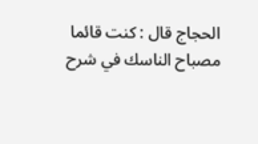الحجاج قال : كنت قائما
مصباح الناسك في شرح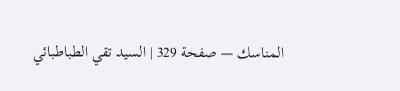المناسك — صفحة 329 | السيد تقي الطباطبائي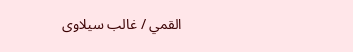القمي / غالب سيلاوى